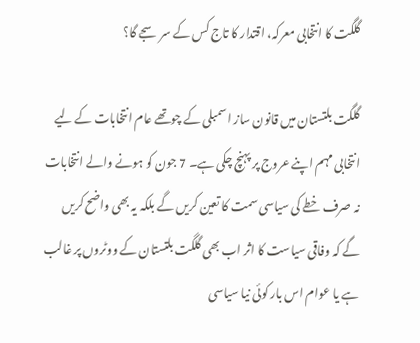گلگت کا انتخابی معرکہ، اقتدار کا تاج کس کے سر سجے گا؟

گلگت بلتستان میں قانون ساز اسمبلی کے چوتھے عام انتخابات کے لیے انتخابی مہم اپنے عروج پر پہنچ چکی ہے۔ 7 جون کو ہونے والے انتخابات نہ صرف خطے کی سیاسی سمت کا تعین کریں گے بلکہ یہ بھی واضح کریں گے کہ وفاقی سیاست کا اثر اب بھی گلگت بلتستان کے ووٹروں پر غالب ہے یا عوام اس بار کوئی نیا سیاسی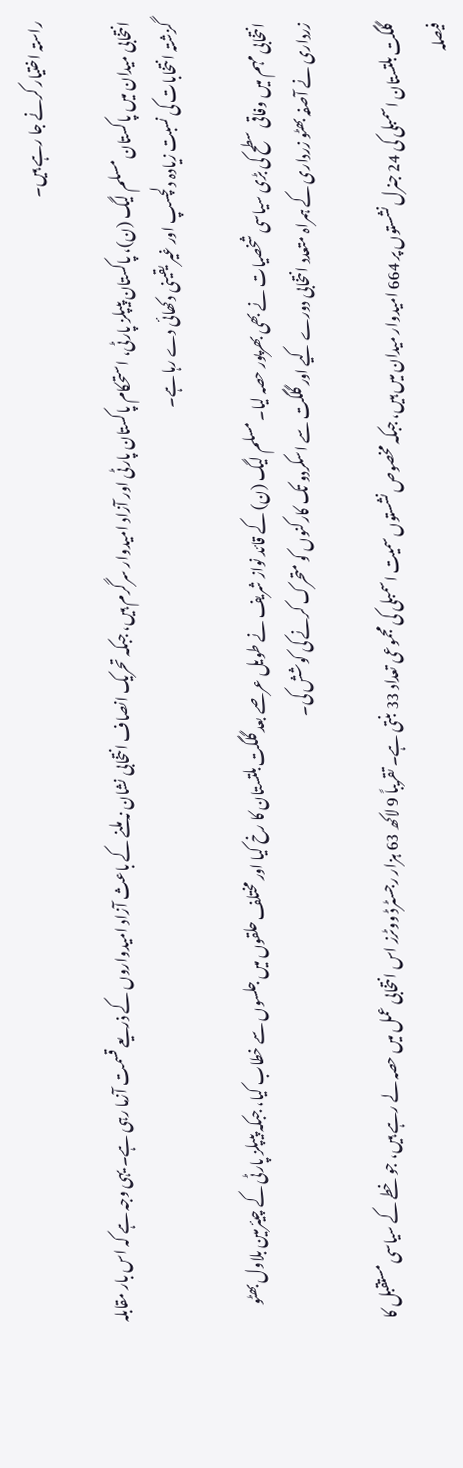راستہ اختیار کرنے جا رہے ہیں۔

انتخابی میدان میں پاکستان مسلم لیگ (ن)، پاکستان پیپلز پارٹی، استحکام پاکستان پارٹی اور آزاد امیدوار سرگرم ہیں، جبکہ تحریک انصاف انتخابی نشان نہ ملنے کے باعث آزاد امیدواروں کے ذریعے قسمت آزما رہی ہے۔ یہی وجہ ہے کہ اس بار مقابلہ گزشتہ انتخابات کی نسبت زیادہ دلچسپ اور غیر یقینی دکھائی دے رہا ہے۔

انتخابی مہم میں وفاقی سطح کی بڑی سیاسی شخصیات نے بھی بھرپور حصہ لیا۔ مسلم لیگ (ن) کے قائد نواز شریف نے طویل عرصے بعد گلگت بلتستان کا رخ کیا اور مختلف حلقوں میں جلسوں سے خطاب کیا، جبکہ پیپلز پارٹی کے چیئرمین بلاول بھٹو زرداری نے آصفہ بھٹو زرداری کے ہمراہ متعدد انتخابی دورے کیے اور گلگت سے اسکردو تک کارکنوں کو متحرک کرنے کی کوشش کی۔

گلگت بلتستان اسمبلی کی 24 جنرل نشستوں پر 664 امیدوار میدان میں ہیں، جبکہ مخصوص نشستوں سمیت اسمبلی کی مجموعی تعداد 33 بنتی ہے۔ تقریباً 9 لاکھ 63 ہزار رجسٹرڈ ووٹرز اس انتخابی عمل میں حصہ لے رہے ہیں، جو خطے کے سیاسی مستقبل کا فیصلہ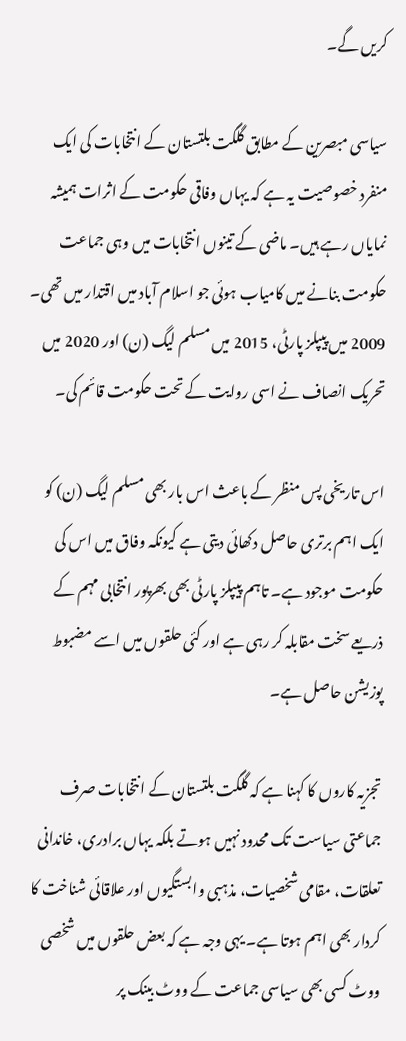کریں گے۔

سیاسی مبصرین کے مطابق گلگت بلتستان کے انتخابات کی ایک منفرد خصوصیت یہ ہے کہ یہاں وفاقی حکومت کے اثرات ہمیشہ نمایاں رہے ہیں۔ ماضی کے تینوں انتخابات میں وہی جماعت حکومت بنانے میں کامیاب ہوئی جو اسلام آباد میں اقتدار میں تھی۔ 2009 میں پیپلز پارٹی، 2015 میں مسلم لیگ (ن) اور 2020 میں تحریک انصاف نے اسی روایت کے تحت حکومت قائم کی۔

اس تاریخی پس منظر کے باعث اس بار بھی مسلم لیگ (ن) کو ایک اہم برتری حاصل دکھائی دیتی ہے کیونکہ وفاق میں اس کی حکومت موجود ہے۔ تاہم پیپلز پارٹی بھی بھرپور انتخابی مہم کے ذریعے سخت مقابلہ کر رہی ہے اور کئی حلقوں میں اسے مضبوط پوزیشن حاصل ہے۔

تجزیہ کاروں کا کہنا ہے کہ گلگت بلتستان کے انتخابات صرف جماعتی سیاست تک محدود نہیں ہوتے بلکہ یہاں برادری، خاندانی تعلقات، مقامی شخصیات، مذہبی وابستگیوں اور علاقائی شناخت کا کردار بھی اہم ہوتا ہے۔ یہی وجہ ہے کہ بعض حلقوں میں شخصی ووٹ کسی بھی سیاسی جماعت کے ووٹ بینک پر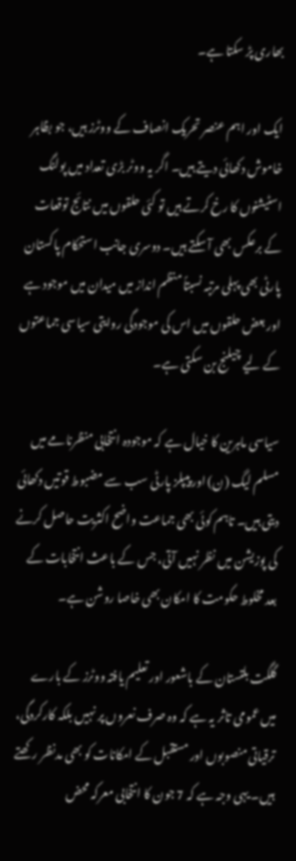بھاری پڑ سکتا ہے۔

ایک اور اہم عنصر تحریک انصاف کے ووٹرز ہیں، جو بظاہر خاموش دکھائی دیتے ہیں۔ اگر یہ ووٹر بڑی تعداد میں پولنگ اسٹیشنوں کا رخ کرتے ہیں تو کئی حلقوں میں نتائج توقعات کے برعکس بھی آ سکتے ہیں۔ دوسری جانب استحکام پاکستان پارٹی بھی پہلی مرتبہ نسبتاً منظم انداز میں میدان میں موجود ہے اور بعض حلقوں میں اس کی موجودگی روایتی سیاسی جماعتوں کے لیے چیلنج بن سکتی ہے۔

سیاسی ماہرین کا خیال ہے کہ موجودہ انتخابی منظرنامے میں مسلم لیگ (ن) اور پیپلز پارٹی سب سے مضبوط قوتیں دکھائی دیتی ہیں۔ تاہم کوئی بھی جماعت واضح اکثریت حاصل کرنے کی پوزیشن میں نظر نہیں آتی، جس کے باعث انتخابات کے بعد مخلوط حکومت کا امکان بھی خاصا روشن ہے۔

گلگت بلتستان کے باشعور اور تعلیم یافتہ ووٹرز کے بارے میں عمومی تاثر یہ ہے کہ وہ صرف نعروں پر نہیں بلکہ کارکردگی، ترقیاتی منصوبوں اور مستقبل کے امکانات کو بھی مدنظر رکھتے ہیں۔ یہی وجہ ہے کہ 7 جون کا انتخابی معرکہ محض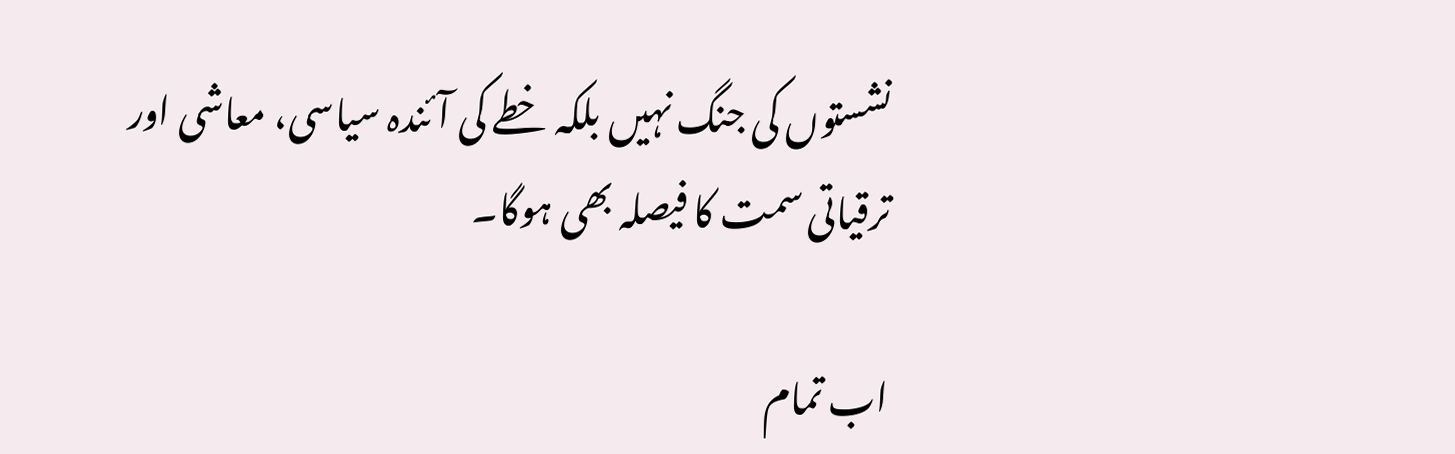نشستوں کی جنگ نہیں بلکہ خطے کی آئندہ سیاسی، معاشی اور ترقیاتی سمت کا فیصلہ بھی ہوگا۔

اب تمام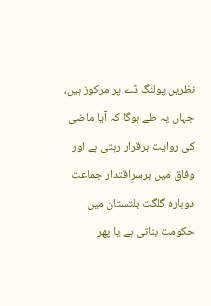نظریں پولنگ ڈے پر مرکوز ہیں، جہاں یہ طے ہوگا کہ آیا ماضی کی روایت برقرار رہتی ہے اور وفاق میں برسرِاقتدار جماعت دوبارہ گلگت بلتستان میں حکومت بناتی ہے یا پھر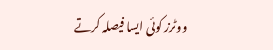ووٹرز کوئی ایسا فیصلہ کرتے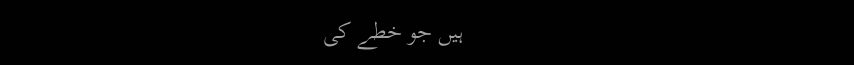ہیں جو خطے کی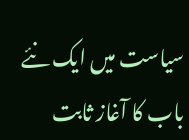سیاست میں ایک نئے باب کا آغاز ثابت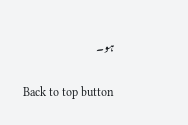ہو۔

Back to top button